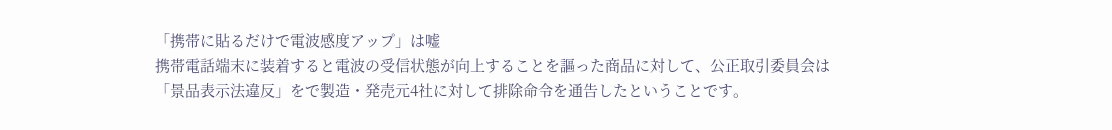「携帯に貼るだけで電波感度アップ」は嘘
携帯電話端末に装着すると電波の受信状態が向上することを謳った商品に対して、公正取引委員会は「景品表示法違反」をで製造・発売元4社に対して排除命令を通告したということです。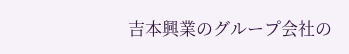吉本興業のグループ会社の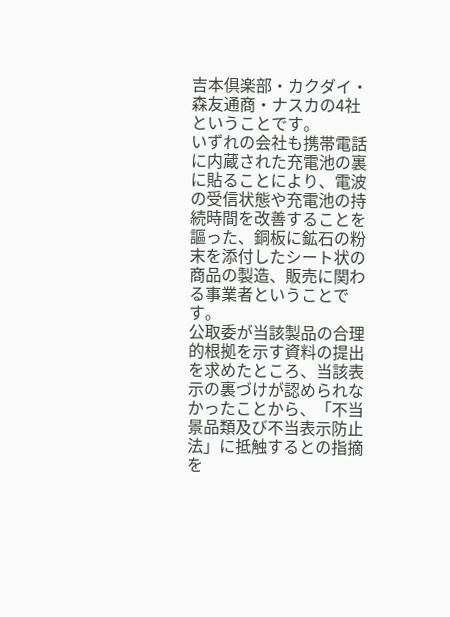吉本倶楽部・カクダイ・森友通商・ナスカの4社ということです。
いずれの会社も携帯電話に内蔵された充電池の裏に貼ることにより、電波の受信状態や充電池の持続時間を改善することを謳った、銅板に鉱石の粉末を添付したシート状の商品の製造、販売に関わる事業者ということです。
公取委が当該製品の合理的根拠を示す資料の提出を求めたところ、当該表示の裏づけが認められなかったことから、「不当景品類及び不当表示防止法」に抵触するとの指摘を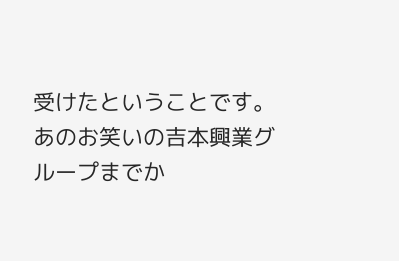受けたということです。
あのお笑いの吉本興業グループまでか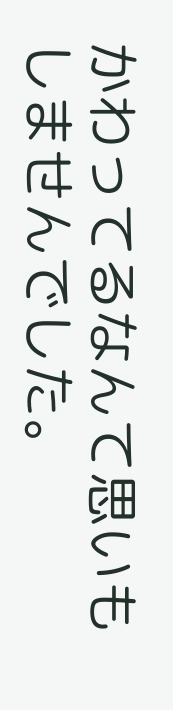かわってるなんて思いもしませんでした。